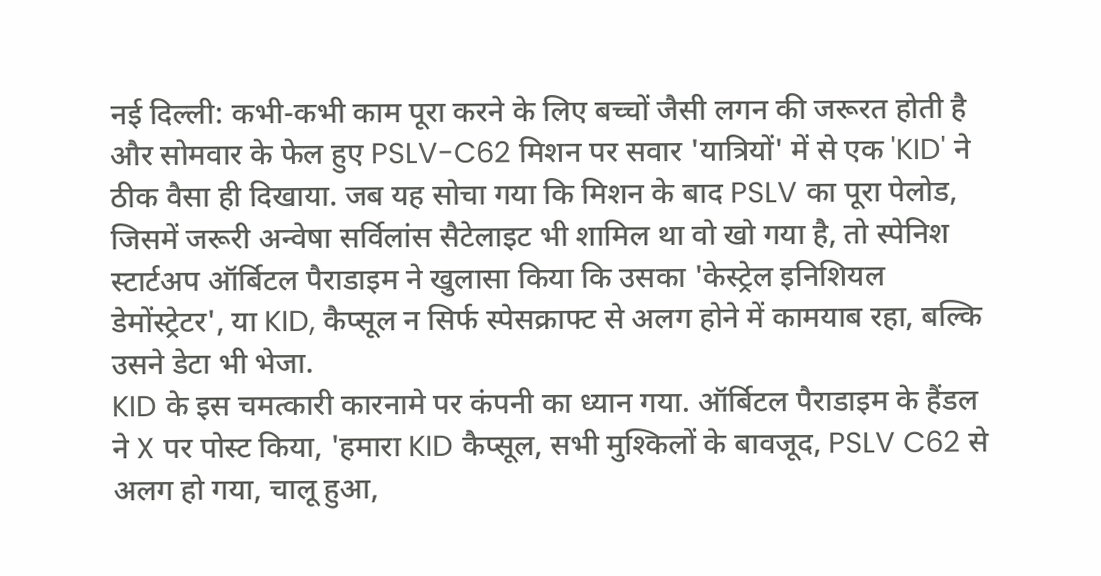नई दिल्ली: कभी-कभी काम पूरा करने के लिए बच्चों जैसी लगन की जरूरत होती है और सोमवार के फेल हुए PSLV-C62 मिशन पर सवार 'यात्रियों' में से एक 'KID' ने ठीक वैसा ही दिखाया. जब यह सोचा गया कि मिशन के बाद PSLV का पूरा पेलोड, जिसमें जरूरी अन्वेषा सर्विलांस सैटेलाइट भी शामिल था वो खो गया है, तो स्पेनिश स्टार्टअप ऑर्बिटल पैराडाइम ने खुलासा किया कि उसका 'केस्ट्रेल इनिशियल डेमोंस्ट्रेटर', या KID, कैप्सूल न सिर्फ स्पेसक्राफ्ट से अलग होने में कामयाब रहा, बल्कि उसने डेटा भी भेजा.
KID के इस चमत्कारी कारनामे पर कंपनी का ध्यान गया. ऑर्बिटल पैराडाइम के हैंडल ने X पर पोस्ट किया, 'हमारा KID कैप्सूल, सभी मुश्किलों के बावजूद, PSLV C62 से अलग हो गया, चालू हुआ,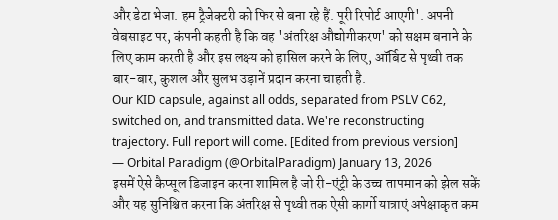और डेटा भेजा. हम ट्रैजेक्टरी को फिर से बना रहे हैं. पूरी रिपोर्ट आएगी'. अपनी वेबसाइट पर, कंपनी कहती है कि वह 'अंतरिक्ष औद्योगीकरण' को सक्षम बनाने के लिए काम करती है और इस लक्ष्य को हासिल करने के लिए, ऑर्बिट से पृथ्वी तक बार-बार, कुशल और सुलभ उड़ानें प्रदान करना चाहती है.
Our KID capsule, against all odds, separated from PSLV C62, switched on, and transmitted data. We're reconstructing trajectory. Full report will come. [Edited from previous version]
— Orbital Paradigm (@OrbitalParadigm) January 13, 2026
इसमें ऐसे कैप्सूल डिजाइन करना शामिल है जो री-एंट्री के उच्च तापमान को झेल सकें और यह सुनिश्चित करना कि अंतरिक्ष से पृथ्वी तक ऐसी कार्गो यात्राएं अपेक्षाकृत कम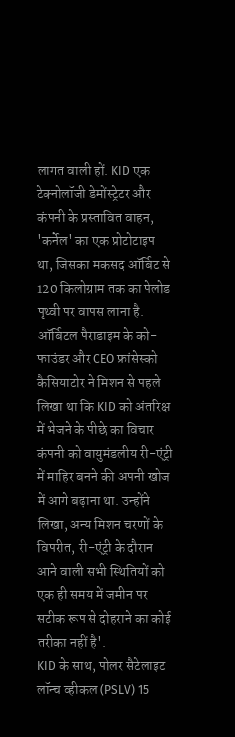लागत वाली हों. KID एक टेक्नोलॉजी डेमोंस्ट्रेटर और कंपनी के प्रस्तावित वाहन, 'कर्नेल' का एक प्रोटोटाइप था, जिसका मकसद ऑर्बिट से 120 किलोग्राम तक का पेलोड पृथ्वी पर वापस लाना है.
ऑर्बिटल पैराडाइम के को-फाउंडर और CEO फ्रांसेस्को कैसियाटोर ने मिशन से पहले लिखा था कि KID को अंतरिक्ष में भेजने के पीछे का विचार कंपनी को वायुमंडलीय री-एंट्री में माहिर बनने की अपनी खोज में आगे बढ़ाना था. उन्होंने लिखा, अन्य मिशन चरणों के विपरीत, री-एंट्री के दौरान आने वाली सभी स्थितियों को एक ही समय में जमीन पर सटीक रूप से दोहराने का कोई तरीका नहीं है'.
KID के साथ, पोलर सैटेलाइट लॉन्च व्हीकल (PSLV) 15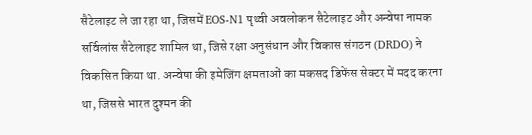सैटेलाइट ले जा रहा था, जिसमें EOS-N1 पृथ्वी अवलोकन सैटेलाइट और अन्वेषा नामक सर्विलांस सैटेलाइट शामिल था, जिसे रक्षा अनुसंधान और विकास संगठन (DRDO) ने विकसित किया था. अन्वेषा की इमेजिंग क्षमताओं का मकसद डिफेंस सेक्टर में मदद करना था, जिससे भारत दुश्मन की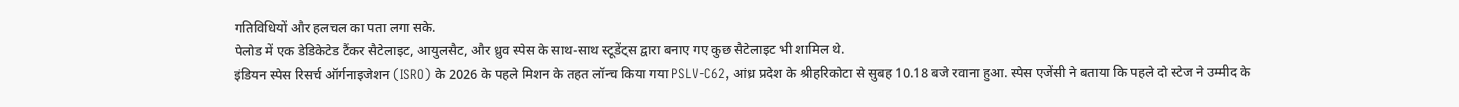गतिविधियों और हलचल का पता लगा सके.
पेलोड में एक डेडिकेटेड टैंकर सैटेलाइट, आयुलसैट, और ध्रुव स्पेस के साथ-साथ स्टूडेंट्स द्वारा बनाए गए कुछ सैटेलाइट भी शामिल थे.
इंडियन स्पेस रिसर्च ऑर्गनाइजेशन (ISRO) के 2026 के पहले मिशन के तहत लॉन्च किया गया PSLV-C62, आंध्र प्रदेश के श्रीहरिकोटा से सुबह 10.18 बजे रवाना हुआ. स्पेस एजेंसी ने बताया कि पहले दो स्टेज ने उम्मीद के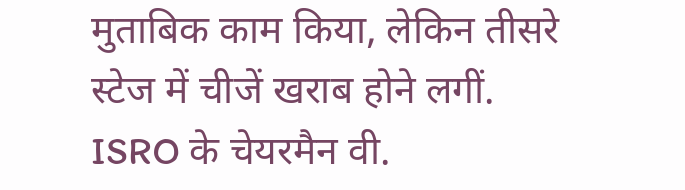मुताबिक काम किया, लेकिन तीसरे स्टेज में चीजें खराब होने लगीं.
ISRO के चेयरमैन वी.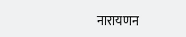नारायणन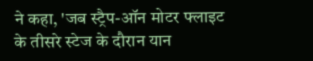ने कहा, 'जब स्ट्रैप-ऑन मोटर फ्लाइट के तीसरे स्टेज के दौरान यान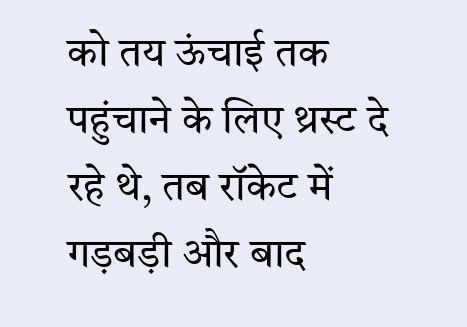को तय ऊंचाई तक पहुंचाने के लिए थ्रस्ट दे रहे थे, तब रॉकेट में गड़बड़ी और बाद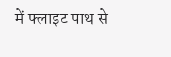में फ्लाइट पाथ से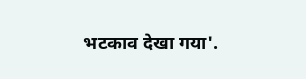भटकाव देखा गया'.